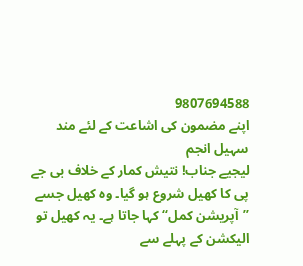9807694588
اپنے مضمون كی اشاعت كے لئے مند
سہیل انجم
لیجیے جناب! نتیش کمار کے خلاف بی جے پی کا کھیل شروع ہو گیا۔ وہ کھیل جسے ’’آپریشن کمل‘‘ کہا جاتا ہے۔ یہ کھیل تو الیکشن کے پہلے سے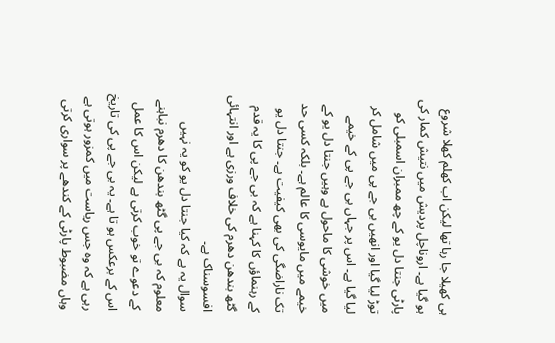ہی کھیلا جا رہا تھا لیکن اب کھلم کھلا شروع ہو گیا ہے۔ اروناچل پردیش میں نتیش کمار کی پارٹی جنتا دل یو کے چھ ممبران اسمبلی کو توڑ لیا گیا اور انھیں بی جے پی میں شامل کر لیا گیا ہے۔ اس پر جہاں بی جے پی کے خیمے میں خوشی کا ماحول ہے وہیں جنتا دل یو کے خیمے میں مایوسی کا عالم ہے۔ بلکہ کسی حد تک ناراضگی کی بھی کیفیت ہے۔ جنتا دل یو کے رہنماؤں کا کہنا ہے کہ بی جے پی کا یہ قدم گٹھ بندھن دھرم کی خلاف ورزی ہے اور انتہائی افسوسناک ہے۔
سوال یہ ہے کہ کیا جنتا دل یو کو یہ نہیں معلوم کہ بی جے پی گٹھ بندھن کا دھرم نباہنے کے دعوے تو خوب کرتی ہے لیکن اس کا عمل اس کے برعکس ہو تا ہے۔ یہ بی جے پی کی تاریخ رہی ہے کہ وہ جس ریاست میں کمزور ہوتی ہے وہاں مضبوط پارٹی کے کندھے پر سواری کرتی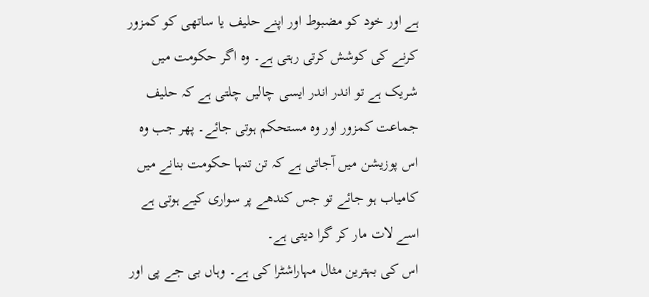ہے اور خود کو مضبوط اور اپنے حلیف یا ساتھی کو کمزور کرنے کی کوشش کرتی رہتی ہے۔ وہ اگر حکومت میں شریک ہے تو اندر اندر ایسی چالیں چلتی ہے کہ حلیف جماعت کمزور اور وہ مستحکم ہوتی جائے۔ پھر جب وہ اس پوزیشن میں آجاتی ہے کہ تن تنہا حکومت بنانے میں کامیاب ہو جائے تو جس کندھے پر سواری کیے ہوتی ہے اسے لات مار کر گرا دیتی ہے۔
اس کی بہترین مثال مہاراشٹرا کی ہے۔ وہاں بی جے پی اور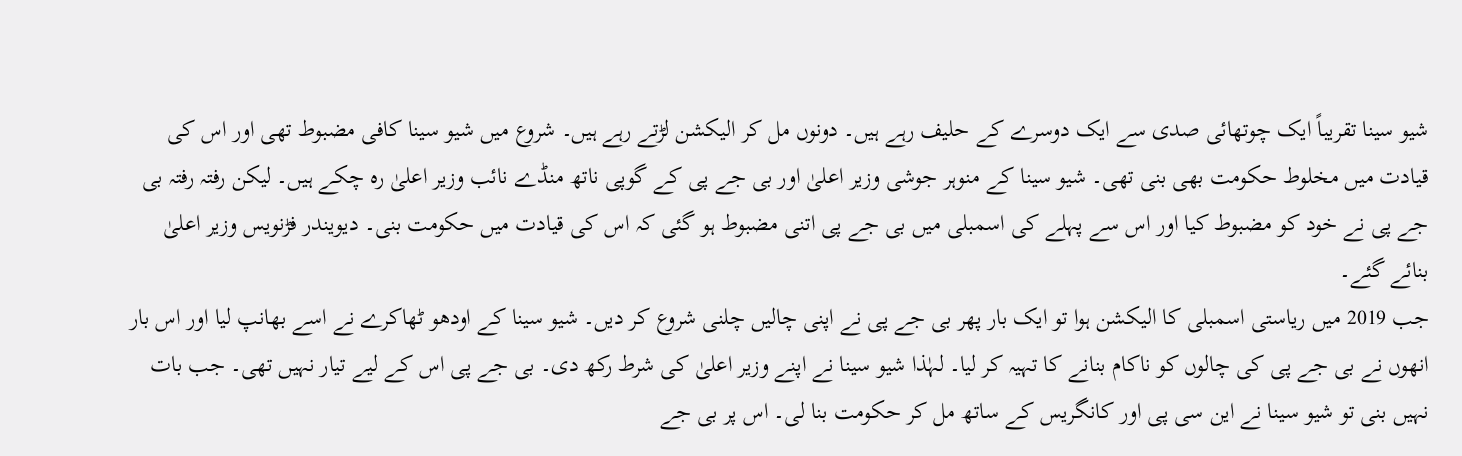شیو سینا تقریباً ایک چوتھائی صدی سے ایک دوسرے کے حلیف رہے ہیں۔ دونوں مل کر الیکشن لڑتے رہے ہیں۔ شروع میں شیو سینا کافی مضبوط تھی اور اس کی قیادت میں مخلوط حکومت بھی بنی تھی۔ شیو سینا کے منوہر جوشی وزیر اعلیٰ اور بی جے پی کے گوپی ناتھ منڈے نائب وزیر اعلیٰ رہ چکے ہیں۔ لیکن رفتہ رفتہ بی جے پی نے خود کو مضبوط کیا اور اس سے پہلے کی اسمبلی میں بی جے پی اتنی مضبوط ہو گئی کہ اس کی قیادت میں حکومت بنی۔ دیویندر فڑنویس وزیر اعلیٰ بنائے گئے۔
جب 2019 میں ریاستی اسمبلی کا الیکشن ہوا تو ایک بار پھر بی جے پی نے اپنی چالیں چلنی شروع کر دیں۔ شیو سینا کے اودھو ٹھاکرے نے اسے بھانپ لیا اور اس بار انھوں نے بی جے پی کی چالوں کو ناکام بنانے کا تہیہ کر لیا۔ لہٰذا شیو سینا نے اپنے وزیر اعلیٰ کی شرط رکھ دی۔ بی جے پی اس کے لیے تیار نہیں تھی۔ جب بات نہیں بنی تو شیو سینا نے این سی پی اور کانگریس کے ساتھ مل کر حکومت بنا لی۔ اس پر بی جے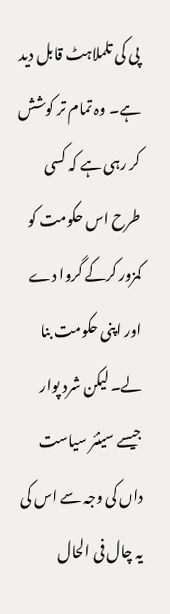پی کی تلملاہٹ قابل دید ہے۔ وہ تمام تر کوشش کر رہی ہے کہ کسی طرح اس حکومت کو کمزور کرکے گروا دے اور اپنی حکومت بنا لے۔ لیکن شرد پوار جیسے سینئر سیاست داں کی وجہ سے اس کی یہ چال فی الحال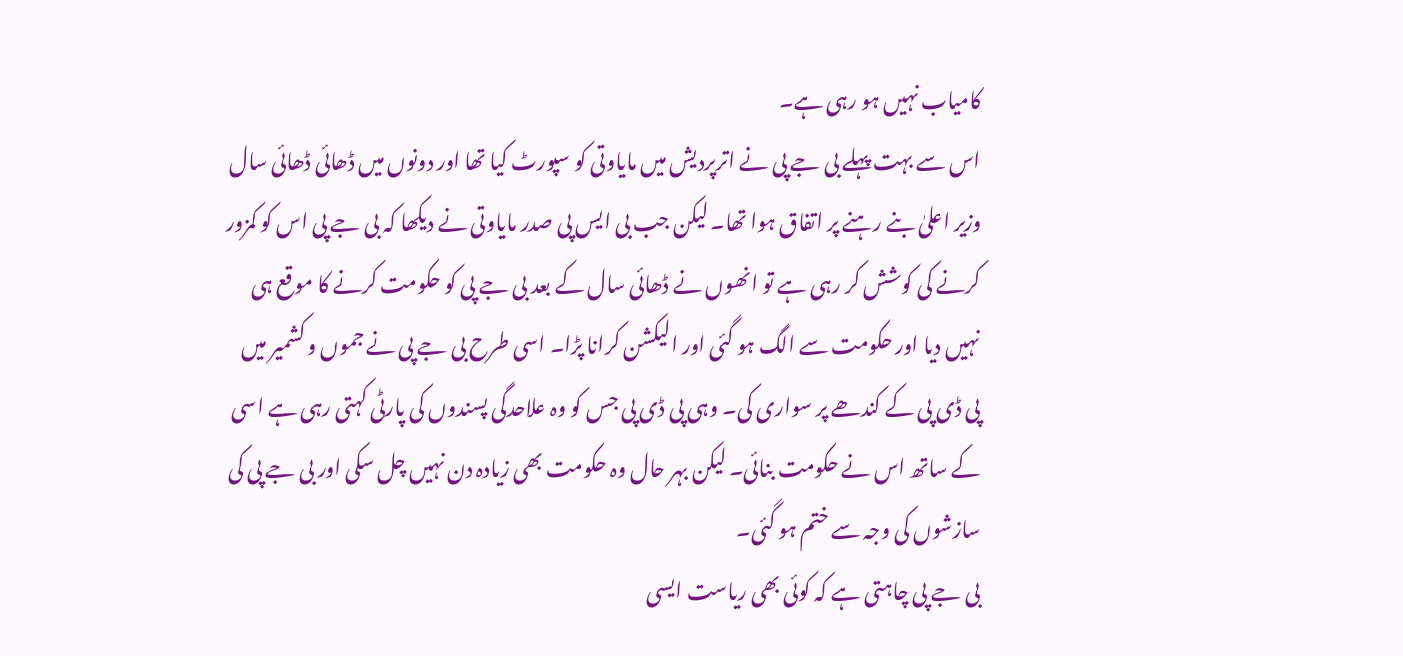کامیاب نہیں ہو رہی ہے۔
اس سے بہت پہلے بی جے پی نے اترپردیش میں مایاوتی کو سپورٹ کیا تھا اور دونوں میں ڈھائی ڈھائی سال وزیر اعلیٰ بنے رہنے پر اتفاق ہوا تھا۔ لیکن جب بی ایس پی صدر مایاوتی نے دیکھا کہ بی جے پی اس کو کمزور کرنے کی کوشش کر رہی ہے تو انھوں نے ڈھائی سال کے بعد بی جے پی کو حکومت کرنے کا موقع ہی نہیں دیا اور حکومت سے الگ ہو گئی اور الیکشن کرانا پڑا۔ اسی طرح بی جے پی نے جموں و کشمیر میں پی ڈی پی کے کندھے پر سواری کی۔ وہی پی ڈی پی جس کو وہ علاحدگی پسندوں کی پارٹی کہتی رہی ہے اسی کے ساتھ اس نے حکومت بنائی۔ لیکن بہر حال وہ حکومت بھی زیادہ دن نہیں چل سکی اور بی جے پی کی سازشوں کی وجہ سے ختم ہو گئی۔
بی جے پی چاہتی ہے کہ کوئی بھی ریاست ایسی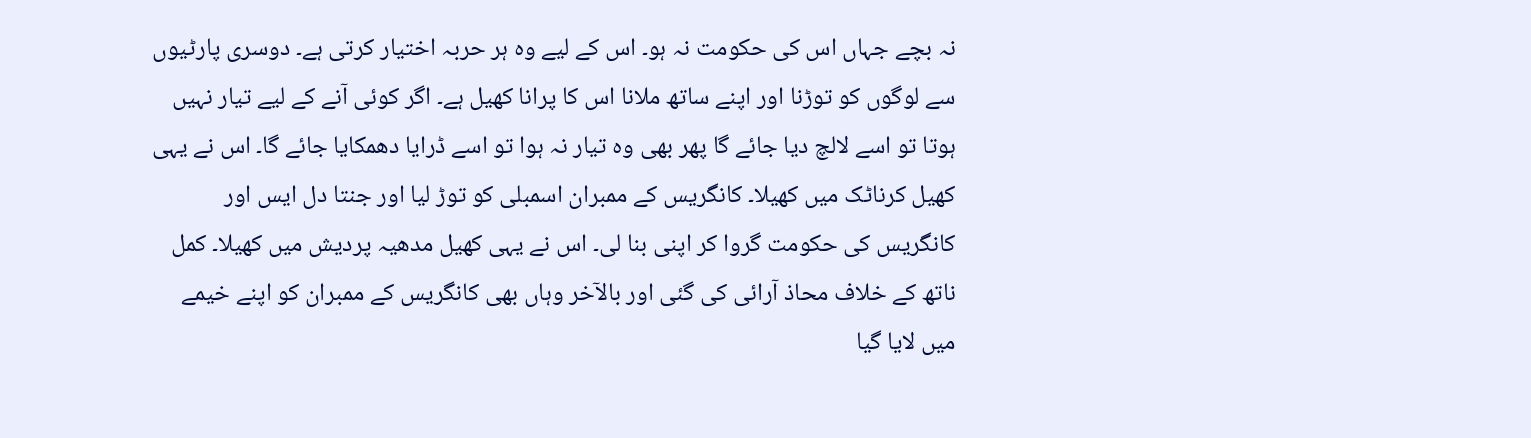نہ بچے جہاں اس کی حکومت نہ ہو۔ اس کے لیے وہ ہر حربہ اختیار کرتی ہے۔ دوسری پارٹیوں سے لوگوں کو توڑنا اور اپنے ساتھ ملانا اس کا پرانا کھیل ہے۔ اگر کوئی آنے کے لیے تیار نہیں ہوتا تو اسے لالچ دیا جائے گا پھر بھی وہ تیار نہ ہوا تو اسے ڈرایا دھمکایا جائے گا۔ اس نے یہی کھیل کرناٹک میں کھیلا۔ کانگریس کے ممبران اسمبلی کو توڑ لیا اور جنتا دل ایس اور کانگریس کی حکومت گروا کر اپنی بنا لی۔ اس نے یہی کھیل مدھیہ پردیش میں کھیلا۔ کمل ناتھ کے خلاف محاذ آرائی کی گئی اور بالآخر وہاں بھی کانگریس کے ممبران کو اپنے خیمے میں لایا گیا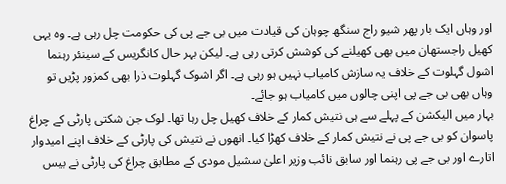اور وہاں ایک بار پھر شیو راج سنگھ چوہان کی قیادت میں بی جے پی کی حکومت چل رہی ہے۔ وہ یہی کھیل راجستھان میں بھی کھیلنے کی کوشش کرتی رہی ہے۔ لیکن بہر حال کانگریس کے سینئر رہنما اشول گہلوت کے خلاف یہ سازش کامیاب نہیں ہو رہی ہے۔ اگر اشوک گہلوت ذرا بھی کمزور پڑیں تو وہاں بھی بی جے پی اپنی چالوں میں کامیاب ہو جائے۔
بہار میں الیکشن کے پہلے سے ہی نتیش کمار کے خلاف کھیل چل رہا تھا۔ لوک جن شکتی پارٹی کے چراغ پاسوان کو بی جے پی نے نتیش کمار کے خلاف کھڑا کیا۔ انھوں نے نتیش کی پارٹی کے خلاف اپنے امیدوار اتارے اور بی جے پی رہنما اور سابق نائب وزیر اعلیٰ سشیل مودی کے مطابق چراغ کی پارٹی نے بیس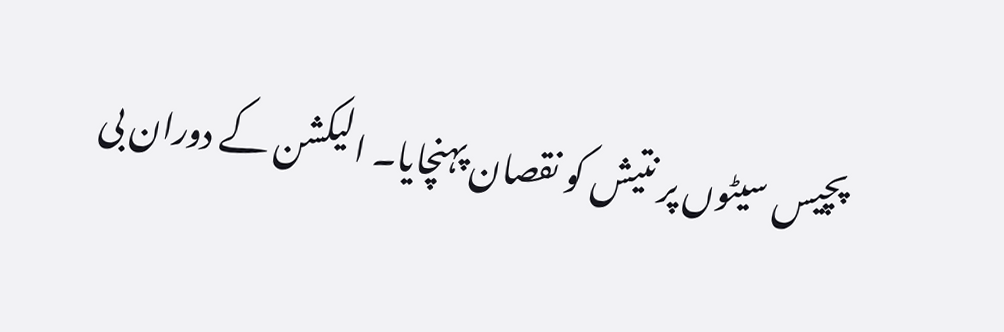پچیس سیٹوں پر نتیش کو نقصان پہنچایا۔ الیکشن کے دوران بی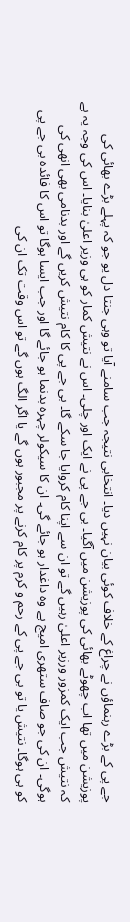جے پی کے بڑے رہنماؤں نے چراغ کے خلاف کوئی بیان نہیں دیا۔ انتخابی نتیجہ جب سامنے آیا تو وہی جنتا دل یو جو کہ پہلے بڑے بھائی کی پوزیشن میں تھا اب چھوٹے بھائی کی پوزیشن میں آگیا۔ بی جے پی نے ایک اور چلی۔ اس نے نتیش کمار کو ہی وزیر اعلیٰ بنایا۔ اس کی وجہ یہ ہے کہ نتیش جب ایک کمزور ورزیر اعلیٰ رہیں گے تو ان سے اپنا کام کروایا جا سکے گا۔ بی جے پی کا کام نتیش کریں گے اور بدنامی بھی انھی کی ہوگی۔ ان کی جو صاف ستھری امیج ہے وہ داغدار ہو جائے گی۔ ان کا سیکولر چہرہ بدنما ہو جائے گا اور جب ایسا ہوگا تو اس کا فائدہ بی جے پی کو ہی ہوگا۔ نتیش یا تو بی جے پی کے رحم و کرم پر کام کرنے پر مجبور ہوں گے یا اگر الگ ہوں گے تو اس وقت تک ان کی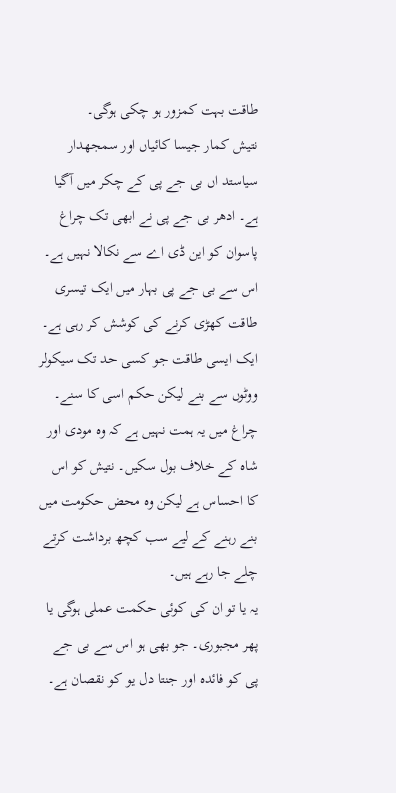طاقت بہت کمزور ہو چکی ہوگی۔
نتیش کمار جیسا کائیاں اور سمجھدار سیاستد اں بی جے پی کے چکر میں آگیا ہے۔ ادھر بی جے پی نے ابھی تک چراغ پاسوان کو این ڈی اے سے نکالا نہیں ہے۔ اس سے بی جے پی بہار میں ایک تیسری طاقت کھڑی کرنے کی کوشش کر رہی ہے۔ ایک ایسی طاقت جو کسی حد تک سیکولر ووٹوں سے بنے لیکن حکم اسی کا سنے۔ چراغ میں یہ ہمت نہیں ہے کہ وہ مودی اور شاہ کے خلاف بول سکیں۔ نتیش کو اس کا احساس ہے لیکن وہ محض حکومت میں بنے رہنے کے لیے سب کچھ برداشت کرتے چلے جا رہے ہیں۔
یہ یا تو ان کی کوئی حکمت عملی ہوگی یا پھر مجبوری۔ جو بھی ہو اس سے بی جے پی کو فائدہ اور جنتا دل یو کو نقصان ہے۔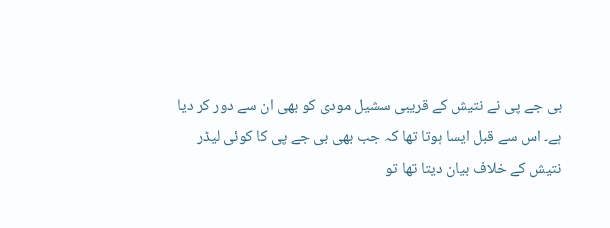بی جے پی نے نتیش کے قریبی سشیل مودی کو بھی ان سے دور کر دیا ہے۔ اس سے قبل ایسا ہوتا تھا کہ جب بھی بی جے پی کا کوئی لیڈر نتیش کے خلاف بیان دیتا تھا تو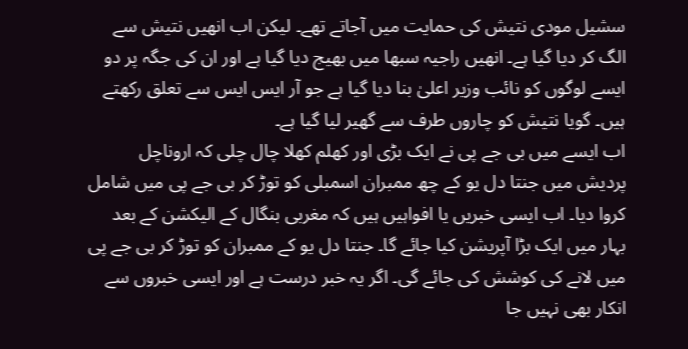سشیل مودی نتیش کی حمایت میں آجاتے تھے۔ لیکن اب انھیں نتیش سے الگ کر دیا گیا ہے۔ انھیں راجیہ سبھا میں بھیج دیا گیا ہے اور ان کی جگہ پر دو ایسے لوگوں کو نائب وزیر اعلیٰ بنا دیا گیا ہے جو آر ایس ایس سے تعلق رکھتے ہیں۔ گویا نتیش کو چاروں طرف سے گھیر لیا گیا ہے۔
اب ایسے میں بی جے پی نے ایک بڑی اور کھلم کھلا چال چلی کہ اروناچل پردیش میں جنتا دل یو کے چھ ممبران اسمبلی کو توڑ کر بی جے پی میں شامل کروا دیا۔ اب ایسی خبریں یا افواہیں ہیں کہ مغربی بنگال کے الیکشن کے بعد بہار میں ایک بڑا آپریشن کیا جائے گا۔ جنتا دل یو کے ممبران کو توڑ کر بی جے پی میں لانے کی کوشش کی جائے گی۔ اگر یہ خبر درست ہے اور ایسی خبروں سے انکار بھی نہیں جا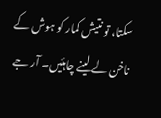سکتا، تو نتیش کمار کو ہوش کے ناخن لے لینے چاہئیں۔ آر جے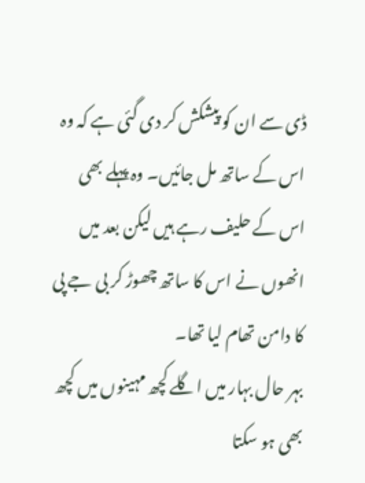ڈی سے ان کو پیشکش کر دی گئی ہے کہ وہ اس کے ساتھ مل جائیں۔ وہ پہلے بھی اس کے حلیف رہے ہیں لیکن بعد میں انھوں نے اس کا ساتھ چھوڑ کر بی جے پی کا دامن تھام لیا تھا۔
بہر حال بہار میں اگلے کچھ مہینوں میں کچھ بھی ہو سکتا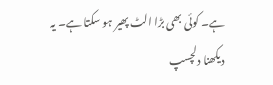ہے۔ کوئی بھی بڑا الٹ پھیر ہو سکتا ہے۔ یہ دیکھنا دلچسپ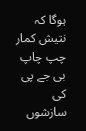ہوگا کہ نتیش کمار چپ چاپ بی جے پی کی سازشوں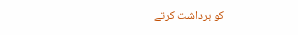کو برداشت کرتے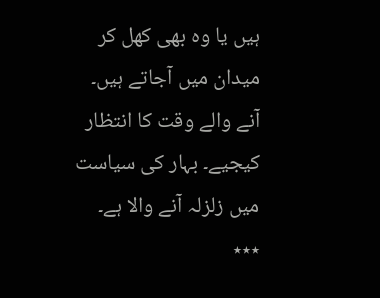ہیں یا وہ بھی کھل کر میدان میں آجاتے ہیں۔ آنے والے وقت کا انتظار کیجیے۔ بہار کی سیاست میں زلزلہ آنے والا ہے۔
٭٭٭